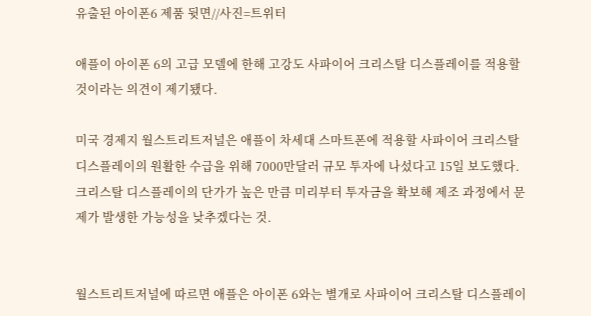유출된 아이폰6 제품 뒷면//사진=트위터

애플이 아이폰 6의 고급 모델에 한해 고강도 사파이어 크리스탈 디스플레이를 적용할 것이라는 의견이 제기됐다.

미국 경제지 월스트리트저널은 애플이 차세대 스마트폰에 적용할 사파이어 크리스탈 디스플레이의 원활한 수급을 위해 7000만달러 규모 투자에 나섰다고 15일 보도했다. 크리스탈 디스플레이의 단가가 높은 만큼 미리부터 투자금을 확보해 제조 과정에서 문제가 발생한 가능성을 낮추겠다는 것.


월스트리트저널에 따르면 애플은 아이폰 6와는 별개로 사파이어 크리스탈 디스플레이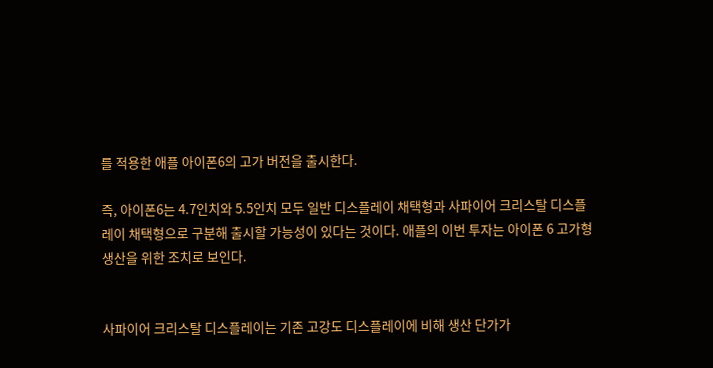를 적용한 애플 아이폰6의 고가 버전을 출시한다.

즉, 아이폰6는 4.7인치와 5.5인치 모두 일반 디스플레이 채택형과 사파이어 크리스탈 디스플레이 채택형으로 구분해 출시할 가능성이 있다는 것이다. 애플의 이번 투자는 아이폰 6 고가형 생산을 위한 조치로 보인다.


사파이어 크리스탈 디스플레이는 기존 고강도 디스플레이에 비해 생산 단가가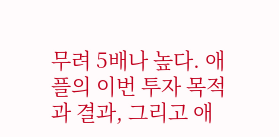무려 5배나 높다. 애플의 이번 투자 목적과 결과, 그리고 애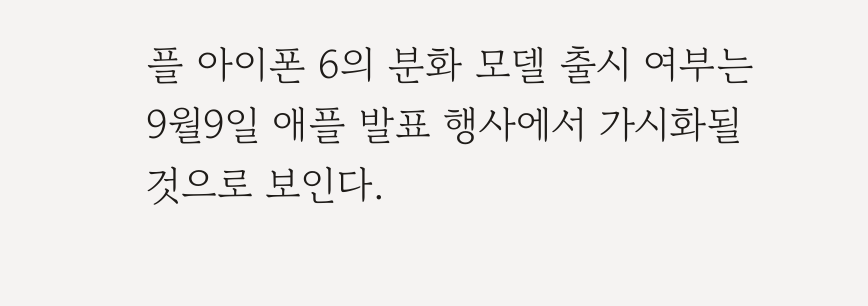플 아이폰 6의 분화 모델 출시 여부는 9월9일 애플 발표 행사에서 가시화될 것으로 보인다.